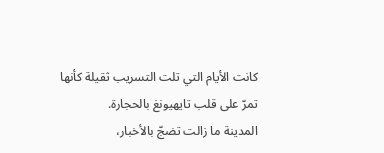كانت الأيام التي تلت التسريب ثقيلة كأنها تمرّ على قلب تايهيونغ بالحجارة.
المدينة ما زالت تضجّ بالأخبار،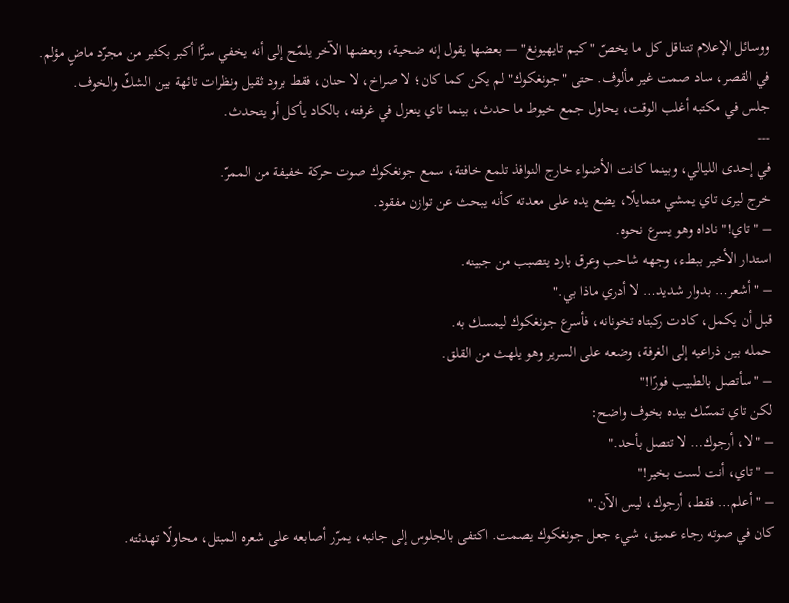ووسائل الإعلام تتناقل كل ما يخصّ "كيم تايهيونغ" — بعضها يقول إنه ضحية، وبعضها الآخر يلمّح إلى أنه يخفي سرًّا أكبر بكثير من مجرّد ماضٍ مؤلم.
في القصر، ساد صمت غير مألوف. حتى "جونغكوك" لم يكن كما كان؛ لا صراخ، لا حنان، فقط برود ثقيل ونظرات تائهة بين الشكّ والخوف.
جلس في مكتبه أغلب الوقت، يحاول جمع خيوط ما حدث، بينما تاي ينعزل في غرفته، بالكاد يأكل أو يتحدث.
---
في إحدى الليالي، وبينما كانت الأضواء خارج النوافذ تلمع خافتة، سمع جونغكوك صوت حركة خفيفة من الممرّ.
خرج ليرى تاي يمشي متمايلًا، يضع يده على معدته كأنه يبحث عن توازن مفقود.
– "تاي!" ناداه وهو يسرع نحوه.
استدار الأخير ببطء، وجهه شاحب وعرق بارد يتصبب من جبينه.
– "أشعر… بدوار شديد… لا أدري ماذا بي."
قبل أن يكمل، كادت ركبتاه تخونانه، فأسرع جونغكوك ليمسك به.
حمله بين ذراعيه إلى الغرفة، وضعه على السرير وهو يلهث من القلق.
– "سأتصل بالطبيب فورًا!"
لكن تاي تمسّك بيده بخوف واضح:
– "لا، أرجوك… لا تتصل بأحد."
– "تاي، أنت لست بخير!"
– "أعلم… فقط، أرجوك، ليس الآن."
كان في صوته رجاء عميق، شيء جعل جونغكوك يصمت. اكتفى بالجلوس إلى جانبه، يمرّر أصابعه على شعره المبتل، محاولًا تهدئته.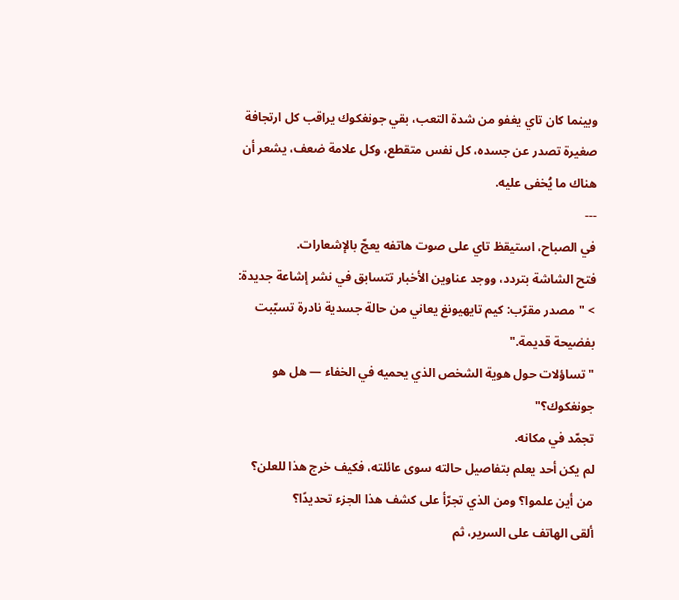وبينما كان تاي يغفو من شدة التعب، بقي جونغكوك يراقب كل ارتجافة صغيرة تصدر عن جسده، كل نفس متقطع، وكل علامة ضعف، يشعر أن هناك ما يُخفى عليه.
---
في الصباح، استيقظ تاي على صوت هاتفه يعجّ بالإشعارات.
فتح الشاشة بتردد، ووجد عناوين الأخبار تتسابق في نشر إشاعة جديدة:
> "مصدر مقرّب: كيم تايهيونغ يعاني من حالة جسدية نادرة تسبّبت بفضيحة قديمة."
"تساؤلات حول هوية الشخص الذي يحميه في الخفاء — هل هو جونغكوك؟"
تجمّد في مكانه.
لم يكن أحد يعلم بتفاصيل حالته سوى عائلته، فكيف خرج هذا للعلن؟
من أين علموا؟ ومن الذي تجرّأ على كشف هذا الجزء تحديدًا؟
ألقى الهاتف على السرير، ثم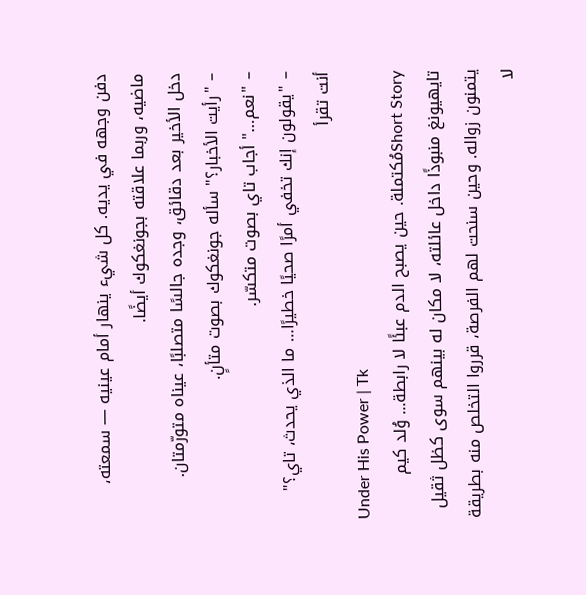دفن وجهه في يديه. كل شيء ينهار أمام عينيه — سمعته، ماضيه، وربما علاقته بجونغكوك أيضًا.
دخل الأخير بعد دقائق، وجده جالسًا متصلبًا، عيناه متورّمتان.
– "رأيت الأخبار؟" سأله جونغكوك بصوت متأنٍ.
– "نعم…" أجاب تاي بصوت متكسّر.
– "يقولون إنك تخفي أمرًا صحيًا خطيرًا… ما الذي يحدث، تاي؟"
أنت تقرأ
Under His Power | Tk
Short Storyمُكتملة. حين يصبح الدم عبئًا لا رابطة... وُلد كيم تايهيونغ منبوذًا داخل عائلته، لا مكان له بينهم سوى كظل ثقيل يتمنون زواله. وحين سنحت لهم الفرصة، قرروا التخلص منه بطريقة لا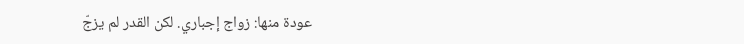عودة منها: زواج إجباري. لكن القدر لم يزجّ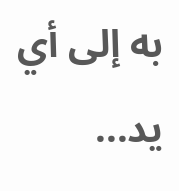به إلى أي يد...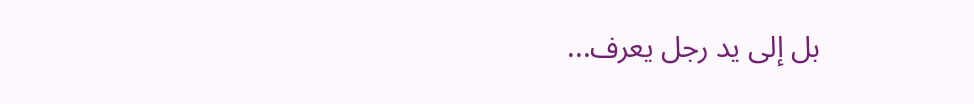بل إلى يد رجل يعرف...